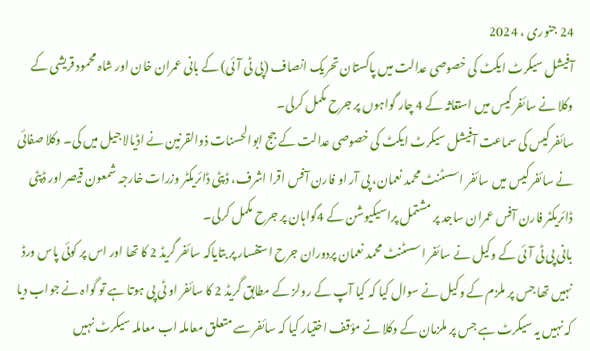24 جنوری ، 2024
آفیشل سیکرٹ ایکٹ کی خصوصی عدالت میں پاکستان تحریک انصاف (پی ٹی آئی) کے بانی عمران خان اور شاہ محمود قریشی کے وکلا نے سائفر کیس میں استغاثہ کے 4 چار گواہوں پر جرح مکمل کرلی۔
سائفر کیس کی سماعت آفیشل سیکرٹ ایکٹ کی خصوصی عدالت کے جج ابوالحسنات ذوالقرنین نے اڈیالا جیل میں کی۔ وکلا صفائی نے سائفر کیس میں سائفر اسسٹنٹ محمد نعمان، پی آر او فارن آفس اقرا اشرف، ڈپٹی ڈائریکٹر وزرات خارجہ شمعون قیصر اور ڈپٹی ڈائریکٹر فارن آفس عمران ساجد پر مشتمل پراسیکیوشن کے 4گواہان پر جرح مکمل کرلی۔
بانی پی ٹی آئی کے وکیل نے سائفر اسسٹنٹ محمد نعمان پردوران جرح استفسار پر بتایاکہ سائفر گریڈ 2 کا تھا اور اس پر کوئی پاس ورڈ نہیں تھا جس پر ملزم کے وکیل نے سوال کیا کہ کیا آپ کے رولز کے مطابق گریڈ 2 کا سائفر او ٹی پی ہوتا ہے تو گواہ نے جواب دیا کہ نہیں یہ سیکرٹ ہے جس پر ملزمان کے وکلا نے مؤقف اختیار کیا کہ سائفر سے متعلق معاملہ اب معاملہ سیکرٹ نہیں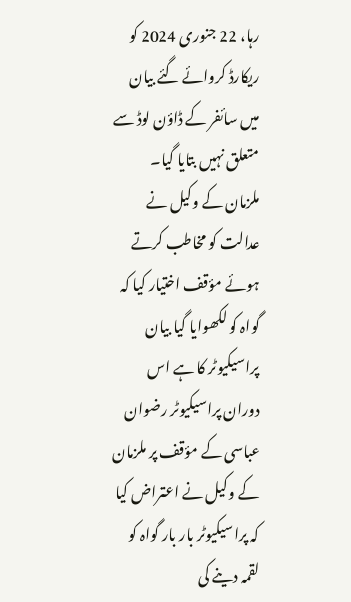رہا، 22 جنوری 2024 کو ریکارڈ کروائے گئے بیان میں سائفر کے ڈاؤن لوڈ سے متعلق نہیں بتایا گیا۔
ملزمان کے وکیل نے عدالت کو مخاطب کرتے ہوئے مؤقف اختیار کیا کہ گواہ کو لکھوایا گیا بیان پراسیکیوٹر کا ہے اس دوران پراسیکیوٹر رضوان عباسی کے مؤقف پر ملزمان کے وکیل نے اعتراض کیا کہ پراسیکیوٹر بار بار گواہ کو لقمہ دینے کی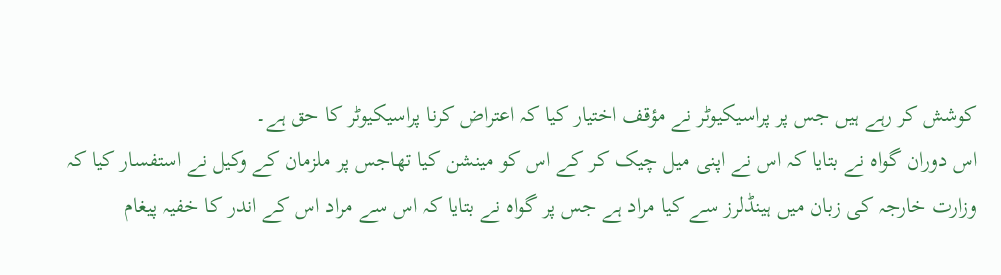کوشش کر رہے ہیں جس پر پراسیکیوٹر نے مؤقف اختیار کیا کہ اعتراض کرنا پراسیکیوٹر کا حق ہے۔
اس دوران گواہ نے بتایا کہ اس نے اپنی میل چیک کر کے اس کو مینشن کیا تھاجس پر ملزمان کے وکیل نے استفسار کیا کہ وزارت خارجہ کی زبان میں ہینڈلرز سے کیا مراد ہے جس پر گواہ نے بتایا کہ اس سے مراد اس کے اندر کا خفیہ پیغام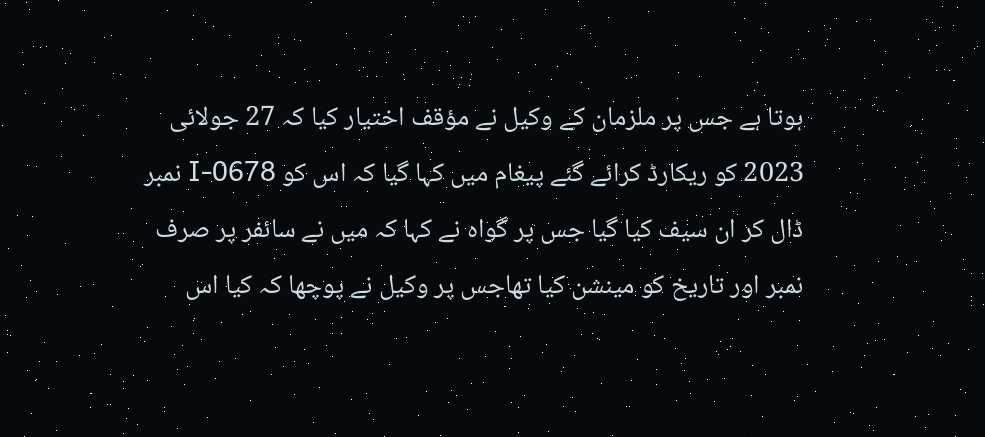ہوتا ہے جس پر ملزمان کے وکیل نے مؤقف اختیار کیا کہ 27 جولائی 2023 کو ریکارڈ کرائے گئے پیغام میں کہا گیا کہ اس کو I-0678 نمبر ڈال کر ان سیف کیا گیا جس پر گواہ نے کہا کہ میں نے سائفر پر صرف نمبر اور تاریخ کو مینشن کیا تھاجس پر وکیل نے پوچھا کہ کیا اس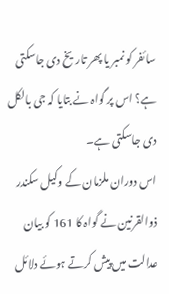سائفر کو نمبر یا پھر تاریخ دی جاسکتی ہے؟ اس پر گواہ نے بتایا کہ جی بالکل دی جاسکتی ہے۔
اس دوران ملزمان کے وکیل سکندر ذوالقرنین نے گواہ کا 161 کو بیان عدالت میں پیش کرتے ہوئے دلائل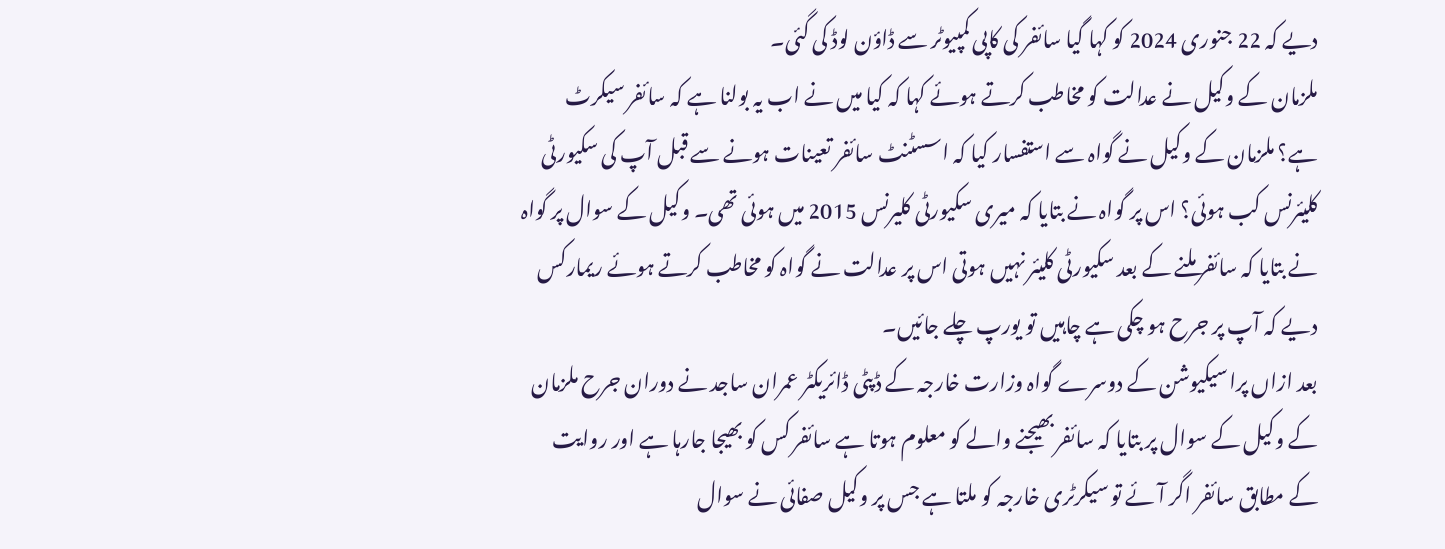دیے کہ 22 جنوری 2024 کو کہا گیا سائفر کی کاپی کمپیوٹر سے ڈاؤن لوڈ کی گئی۔
ملزمان کے وکیل نے عدالت کو مخاطب کرتے ہوئے کہا کہ کیا میں نے اب یہ بولنا ہے کہ سائفر سیکرٹ ہے؟ ملزمان کے وکیل نے گواہ سے استفسار کیا کہ اسسٹنٹ سائفر تعینات ہونے سے قبل آپ کی سکیورٹی کلیئرنس کب ہوئی؟ اس پر گواہ نے بتایا کہ میری سکیورٹی کلیرنس 2015 میں ہوئی تھی۔ وکیل کے سوال پر گواہ نے بتایا کہ سائفر ملنے کے بعد سکیورٹی کلیئر نہیں ہوتی اس پر عدالت نے گواہ کو مخاطب کرتے ہوئے ریمارکس دیے کہ آپ پر جرح ہو چکی ہے چاہیں تو یورپ چلے جائیں۔
بعد ازاں پراسیکیوشن کے دوسرے گواہ وزارت خارجہ کے ڈپٹی ڈائریکٹر عمران ساجد نے دوران جرح ملزمان کے وکیل کے سوال پر بتایا کہ سائفر بھیجنے والے کو معلوم ہوتا ہے سائفر کس کو بھیجا جارہا ہے اور روایت کے مطابق سائفر اگر آئے تو سیکرٹری خارجہ کو ملتا ہے جس پر وکیل صفائی نے سوال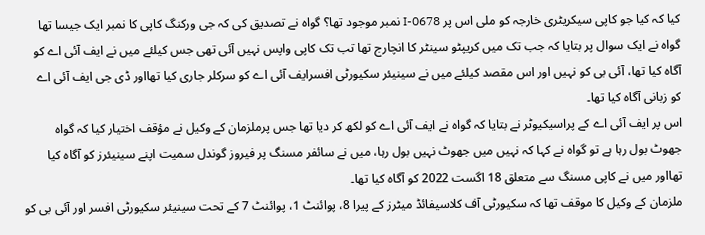کیا کہ کیا جو کاپی سیکریٹری خارجہ کو ملی اس پر I-0678 نمبر موجود تھا؟ گواہ نے تصدیق کی کہ جی ورکنگ کاپی کا نمبر ایک جیسا تھا گواہ نے ایک سوال پر بتایا کہ جب تک میں کریپٹو سینٹر کا انچارج تھا تب تک کاپی واپس نہیں آئی تھی جس کیلئے میں نے ایف آئی اے کو آگاہ کیا تھا، آئی بی کو نہیں اور اس مقصد کیلئے میں نے سینیئر سکیورٹی افسرایف آئی اے کو سرکلر جاری کیا تھااور ڈی جی ایف آئی اے کو زبانی آگاہ کیا تھا۔
اس پر ایف آئی اے کے پراسیکیوٹر نے بتایا کہ گواہ نے ایف آئی اے کو لکھ کر دیا تھا جس پرملزمان کے وکیل نے مؤقف اختیار کیا کہ گواہ جھوٹ بول رہا ہے تو گواہ نے کہا کہ نہیں میں جھوٹ نہیں بول رہا، میں نے سائفر مسنگ پر فیروز گوندل سمیت اپنے سینیئرز کو آگاہ کیا تھااور میں نے کاپی مسنگ سے متعلق 18 اگست 2022 کو آگاہ کیا تھا۔
ملزمان کے وکیل کا موقف تھا کہ سکیورٹی آف کلاسیفائڈ میٹرز کے پیرا 8، پوائنٹ 1، پوائنٹ 7 کے تحت سینیئر سکیورٹی افسر اور آئی بی کو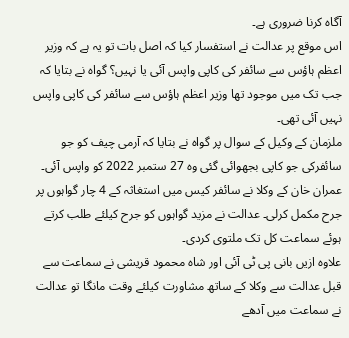آگاہ کرنا ضروری ہے۔
اس موقع پر عدالت نے استفسار کیا کہ اصل بات تو یہ ہے کہ وزیر اعظم ہاؤس سے سائفر کی کاپی واپس آئی یا نہیں؟ گواہ نے بتایا کہ جب تک میں موجود تھا وزیر اعظم ہاؤس سے سائفر کی کاپی واپس نہیں آئی تھی۔
ملزمان کے وکیل کے سوال پر گواہ نے بتایا کہ آرمی چیف کو جو سائفرکی جو کاپی بجھوائی گئی وہ 27 ستمبر 2022 کو واپس آئی۔
عمران خان کے وکلا نے سائفر کیس میں استغاثہ کے 4 چار گواہوں پر جرح مکمل کرلی۔ عدالت نے مزید گواہوں کو جرح کیلئے طلب کرتے ہوئے سماعت کل تک ملتوی کردی۔
علاوہ ازیں بانی پی ٹی آئی اور شاہ محمود قریشی نے سماعت سے قبل عدالت سے وکلا کے ساتھ مشاورت کیلئے وقت مانگا تو عدالت نے سماعت میں آدھے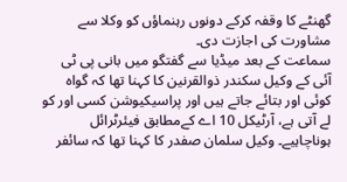گھنٹے کا وقفہ کرکے دونوں رہنماؤں کو وکلا سے مشاورت کی اجازت دی۔
سماعت کے بعد میڈیا سے گفتگو میں بانی پی ٹی آئی کے وکیل سکندر ذوالقرنین کا کہنا تھا کہ گواہ کوئی اور بتائے جاتے ہیں اور پراسیکیوشن کسی اور کو لے آتی ہے، آرٹیکل 10 اے کےمطابق فیئرٹرائل ہوناچاہیے۔ وکیل سلمان صفدر کا کہنا تھا کہ سائفر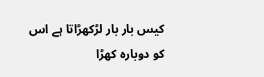کیس بار بار لڑکھڑاتا ہے اس کو دوبارہ کھڑا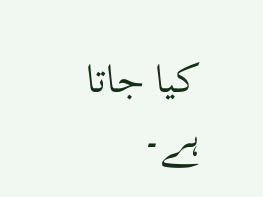کیا جاتا ہے۔